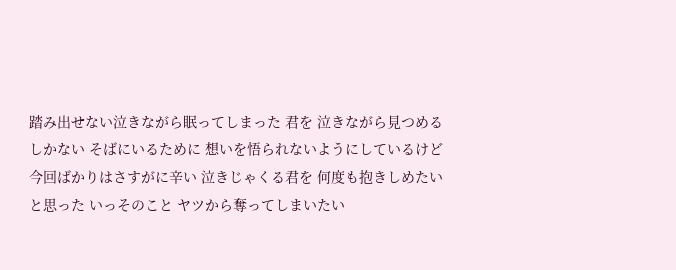踏み出せない泣きながら眠ってしまった 君を 泣きながら見つめるしかない そばにいるために 想いを悟られないようにしているけど 今回ばかりはさすがに辛い 泣きじゃくる君を 何度も抱きしめたいと思った いっそのこと ヤツから奪ってしまいたい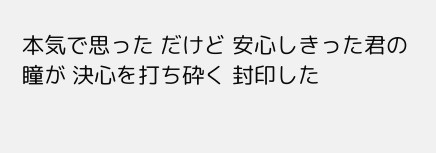本気で思った だけど 安心しきった君の瞳が 決心を打ち砕く 封印した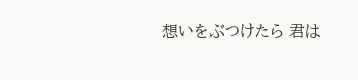想いをぶつけたら 君は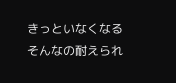きっといなくなる そんなの耐えられ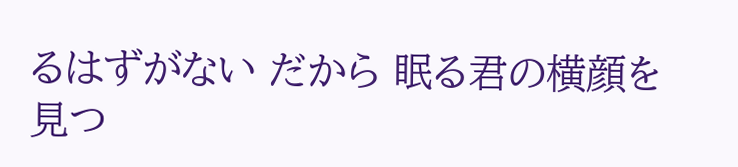るはずがない だから 眠る君の横顔を 見つ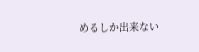めるしか出来ない